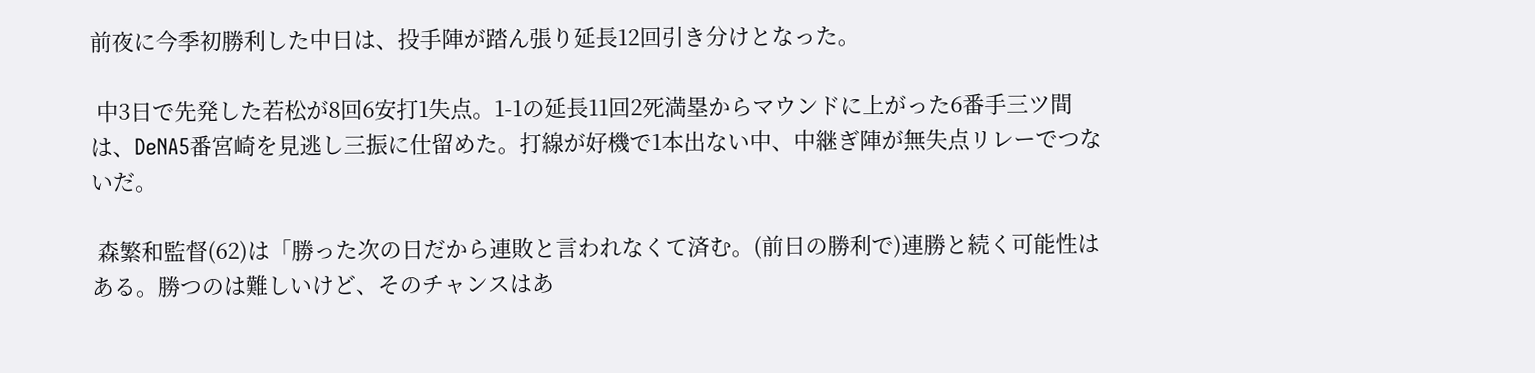前夜に今季初勝利した中日は、投手陣が踏ん張り延長12回引き分けとなった。

 中3日で先発した若松が8回6安打1失点。1-1の延長11回2死満塁からマウンドに上がった6番手三ツ間は、DeNA5番宮崎を見逃し三振に仕留めた。打線が好機で1本出ない中、中継ぎ陣が無失点リレーでつないだ。

 森繁和監督(62)は「勝った次の日だから連敗と言われなくて済む。(前日の勝利で)連勝と続く可能性はある。勝つのは難しいけど、そのチャンスはあ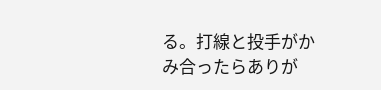る。打線と投手がかみ合ったらありが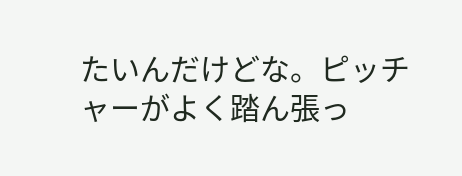たいんだけどな。ピッチャーがよく踏ん張っ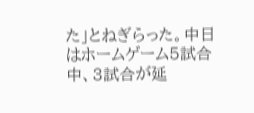た」とねぎらった。中日はホームゲーム5試合中、3試合が延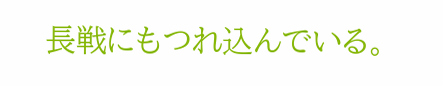長戦にもつれ込んでいる。